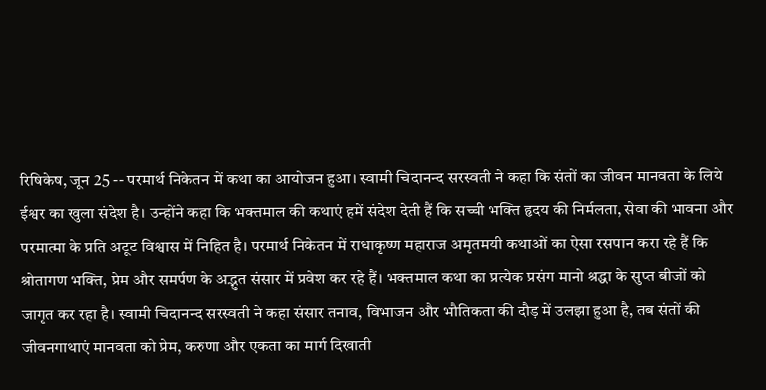रिषिकेष, जून 25 -- परमार्थ निकेतन में कथा का आयोजन हुआ। स्वामी चिदानन्द सरस्वती ने कहा कि संतों का जीवन मानवता के लिये ईश्वर का खुला संदेश है। उन्होंने कहा कि भक्तमाल की कथाएं हमें संदेश देती हैं कि सच्ची भक्ति हृदय की निर्मलता, सेवा की भावना और परमात्मा के प्रति अटूट विश्वास में निहित है। परमार्थ निकेतन में राधाकृष्ण महाराज अमृतमयी कथाओं का ऐसा रसपान करा रहे हैं कि श्रोतागण भक्ति, प्रेम और समर्पण के अद्भुत संसार में प्रवेश कर रहे हैं। भक्तमाल कथा का प्रत्येक प्रसंग मानो श्रद्धा के सुप्त बीजों को जागृत कर रहा है। स्वामी चिदानन्द सरस्वती ने कहा संसार तनाव, विभाजन और भौतिकता की दौड़ में उलझा हुआ है, तब संतों की जीवनगाथाएं मानवता को प्रेम, करुणा और एकता का मार्ग दिखाती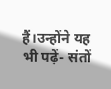हैं।उन्होंने यह भी पढ़ें- संतों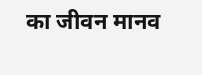का जीवन मानव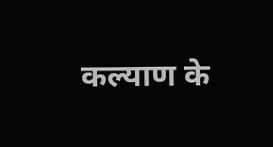कल्याण के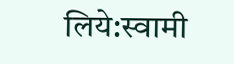लिये:स्वामी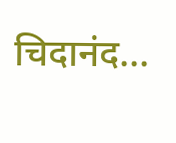चिदानंद...